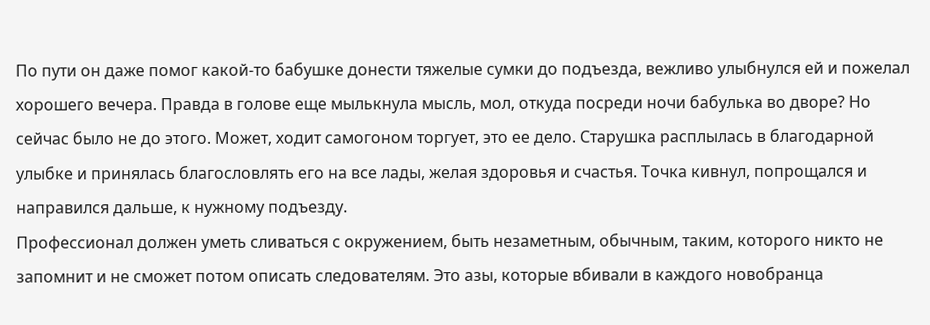По пути он даже помог какой-то бабушке донести тяжелые сумки до подъезда, вежливо улыбнулся ей и пожелал хорошего вечера. Правда в голове еще мылькнула мысль, мол, откуда посреди ночи бабулька во дворе? Но сейчас было не до этого. Может, ходит самогоном торгует, это ее дело. Старушка расплылась в благодарной улыбке и принялась благословлять его на все лады, желая здоровья и счастья. Точка кивнул, попрощался и направился дальше, к нужному подъезду.
Профессионал должен уметь сливаться с окружением, быть незаметным, обычным, таким, которого никто не запомнит и не сможет потом описать следователям. Это азы, которые вбивали в каждого новобранца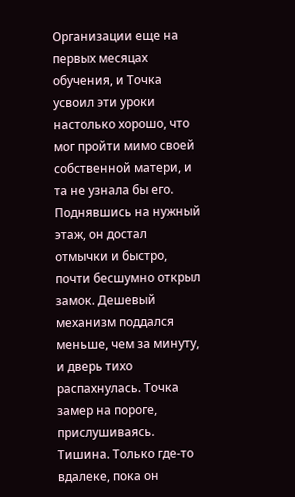Организации еще на первых месяцах обучения, и Точка усвоил эти уроки настолько хорошо, что мог пройти мимо своей собственной матери, и та не узнала бы его.
Поднявшись на нужный этаж, он достал отмычки и быстро, почти бесшумно открыл замок. Дешевый механизм поддался меньше, чем за минуту, и дверь тихо распахнулась. Точка замер на пороге, прислушиваясь. Тишина. Только где-то вдалеке, пока он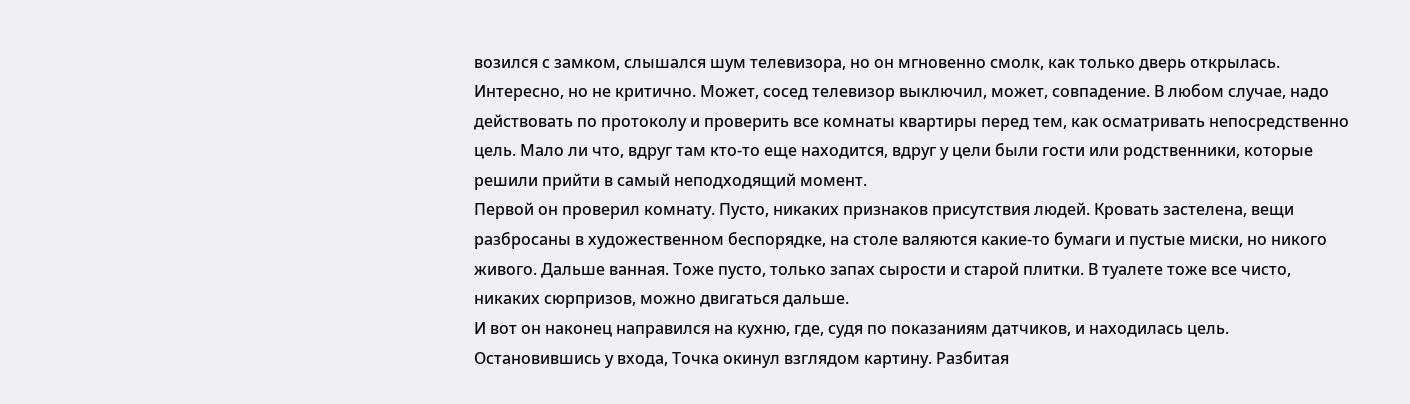возился с замком, слышался шум телевизора, но он мгновенно смолк, как только дверь открылась.
Интересно, но не критично. Может, сосед телевизор выключил, может, совпадение. В любом случае, надо действовать по протоколу и проверить все комнаты квартиры перед тем, как осматривать непосредственно цель. Мало ли что, вдруг там кто-то еще находится, вдруг у цели были гости или родственники, которые решили прийти в самый неподходящий момент.
Первой он проверил комнату. Пусто, никаких признаков присутствия людей. Кровать застелена, вещи разбросаны в художественном беспорядке, на столе валяются какие-то бумаги и пустые миски, но никого живого. Дальше ванная. Тоже пусто, только запах сырости и старой плитки. В туалете тоже все чисто, никаких сюрпризов, можно двигаться дальше.
И вот он наконец направился на кухню, где, судя по показаниям датчиков, и находилась цель. Остановившись у входа, Точка окинул взглядом картину. Разбитая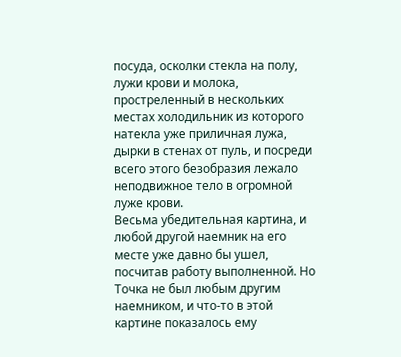посуда, осколки стекла на полу, лужи крови и молока, простреленный в нескольких местах холодильник из которого натекла уже приличная лужа, дырки в стенах от пуль, и посреди всего этого безобразия лежало неподвижное тело в огромной луже крови.
Весьма убедительная картина, и любой другой наемник на его месте уже давно бы ушел, посчитав работу выполненной. Но Точка не был любым другим наемником, и что-то в этой картине показалось ему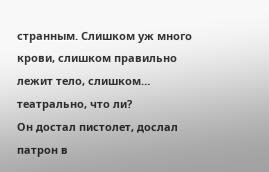странным. Слишком уж много крови, слишком правильно лежит тело, слишком… театрально, что ли?
Он достал пистолет, дослал патрон в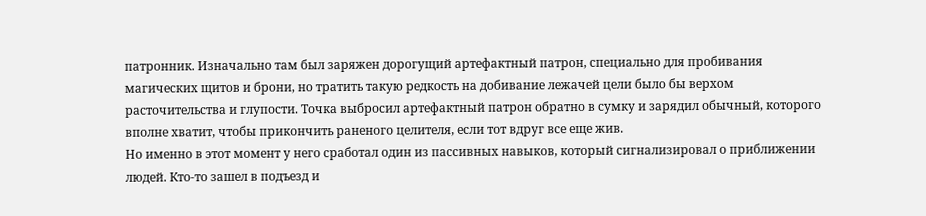патронник. Изначально там был заряжен дорогущий артефактный патрон, специально для пробивания магических щитов и брони, но тратить такую редкость на добивание лежачей цели было бы верхом расточительства и глупости. Точка выбросил артефактный патрон обратно в сумку и зарядил обычный, которого вполне хватит, чтобы прикончить раненого целителя, если тот вдруг все еще жив.
Но именно в этот момент у него сработал один из пассивных навыков, который сигнализировал о приближении людей. Кто-то зашел в подъезд и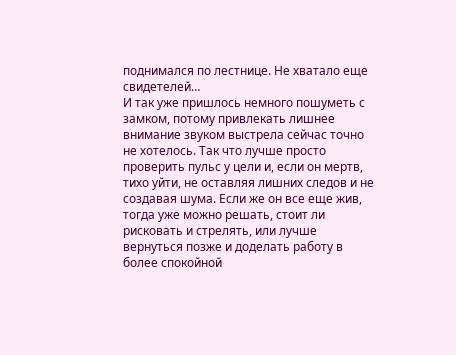поднимался по лестнице. Не хватало еще свидетелей…
И так уже пришлось немного пошуметь с замком, потому привлекать лишнее внимание звуком выстрела сейчас точно не хотелось. Так что лучше просто проверить пульс у цели и, если он мертв, тихо уйти, не оставляя лишних следов и не создавая шума. Если же он все еще жив, тогда уже можно решать, стоит ли рисковать и стрелять, или лучше вернуться позже и доделать работу в более спокойной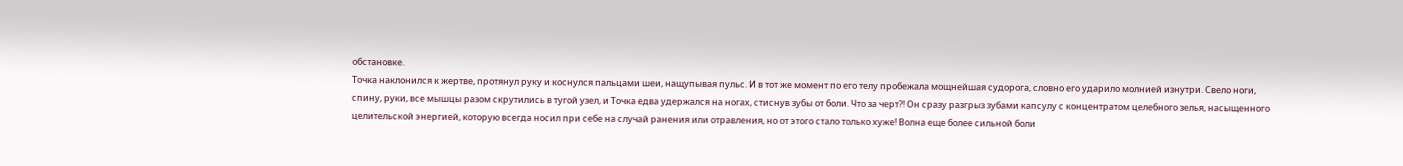обстановке.
Точка наклонился к жертве, протянул руку и коснулся пальцами шеи, нащупывая пульс. И в тот же момент по его телу пробежала мощнейшая судорога, словно его ударило молнией изнутри. Свело ноги, спину, руки, все мышцы разом скрутились в тугой узел, и Точка едва удержался на ногах, стиснув зубы от боли. Что за черт⁈ Он сразу разгрыз зубами капсулу с концентратом целебного зелья, насыщенного целительской энергией, которую всегда носил при себе на случай ранения или отравления, но от этого стало только хуже! Волна еще более сильной боли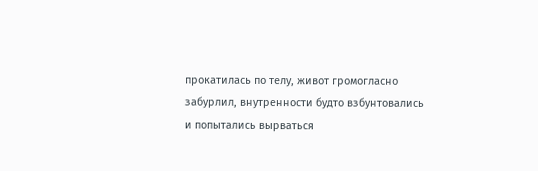прокатилась по телу, живот громогласно забурлил, внутренности будто взбунтовались и попытались вырваться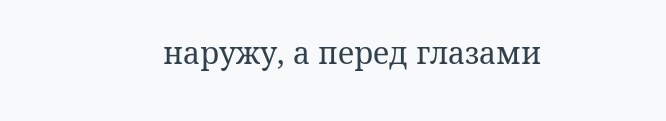наружу, а перед глазами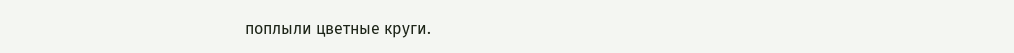поплыли цветные круги.